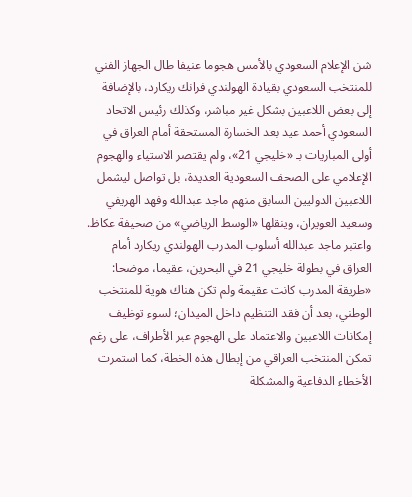شن الإعلام السعودي بالأمس هجوما عنيفا طال الجهاز الفني للمنتخب السعودي بقيادة الهولندي فرانك ريكارد، بالإضافة إلى بعض اللاعبين بشكل غير مباشر، وكذلك رئيس الاتحاد السعودي أحمد عيد بعد الخسارة المستحقة أمام العراق في أولى المباريات بـ «خليجي 21»، ولم يقتصر الاستياء والهجوم الإعلامي على الصحف السعودية العديدة، بل تواصل ليشمل اللاعبين الدوليين السابق منهم ماجد عبدالله وفهد الهريفي وسعيد العويران، وينقلها «الوسط الرياضي» من صحيفة عكاظ.
واعتبر ماجد عبدالله أسلوب المدرب الهولندي ريكارد أمام العراق في بطولة خليجي 21 في البحرين، عقيما، موضحا: «طريقة المدرب كانت عقيمة ولم تكن هناك هوية للمنتخب الوطني، بعد أن فقد التنظيم داخل الميدان؛ لسوء توظيف إمكانات اللاعبين والاعتماد على الهجوم عبر الأطراف، على رغم تمكن المنتخب العراقي من إبطال هذه الخطة، كما استمرت الأخطاء الدفاعية والمشكلة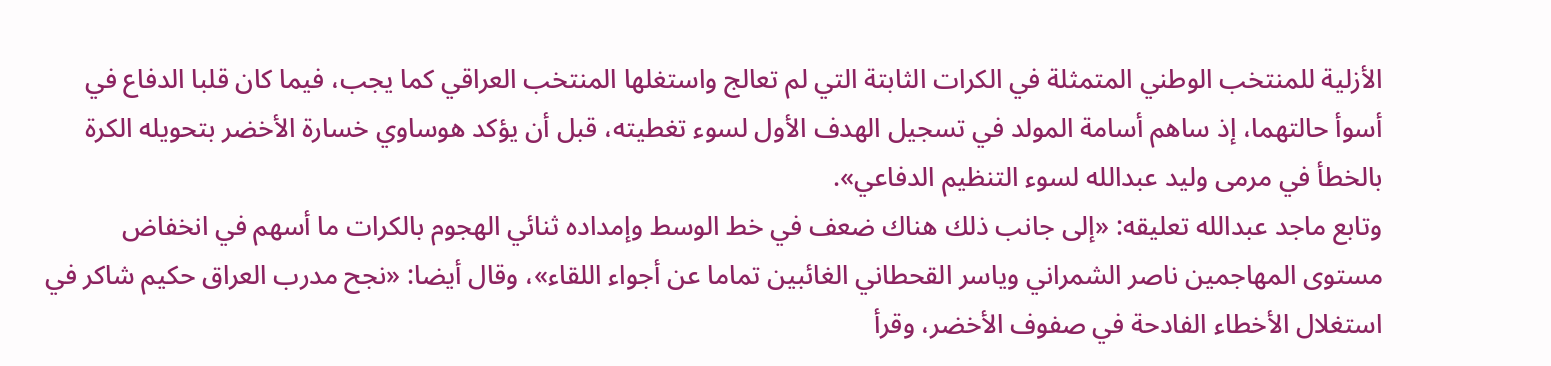الأزلية للمنتخب الوطني المتمثلة في الكرات الثابتة التي لم تعالج واستغلها المنتخب العراقي كما يجب، فيما كان قلبا الدفاع في أسوأ حالتهما، إذ ساهم أسامة المولد في تسجيل الهدف الأول لسوء تغطيته، قبل أن يؤكد هوساوي خسارة الأخضر بتحويله الكرة بالخطأ في مرمى وليد عبدالله لسوء التنظيم الدفاعي».
وتابع ماجد عبدالله تعليقه: «إلى جانب ذلك هناك ضعف في خط الوسط وإمداده ثنائي الهجوم بالكرات ما أسهم في انخفاض مستوى المهاجمين ناصر الشمراني وياسر القحطاني الغائبين تماما عن أجواء اللقاء»، وقال أيضا: «نجح مدرب العراق حكيم شاكر في استغلال الأخطاء الفادحة في صفوف الأخضر، وقرأ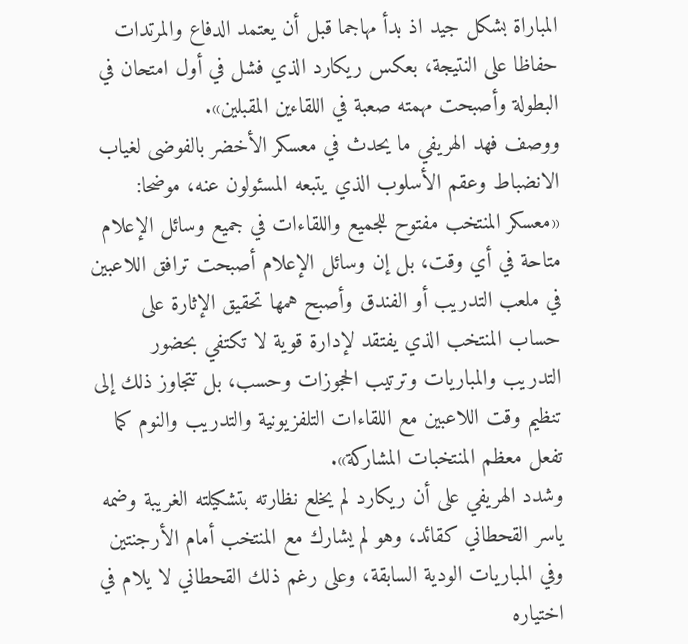المباراة بشكل جيد اذ بدأ مهاجما قبل أن يعتمد الدفاع والمرتدات حفاظا على النتيجة، بعكس ريكارد الذي فشل في أول امتحان في البطولة وأصبحت مهمته صعبة في اللقاءين المقبلين».
ووصف فهد الهريفي ما يحدث في معسكر الأخضر بالفوضى لغياب الانضباط وعقم الأسلوب الذي يتبعه المسئولون عنه، موضحا: «معسكر المنتخب مفتوح للجميع واللقاءات في جميع وسائل الإعلام متاحة في أي وقت، بل إن وسائل الإعلام أصبحت ترافق اللاعبين في ملعب التدريب أو الفندق وأصبح همها تحقيق الإثارة على حساب المنتخب الذي يفتقد لإدارة قوية لا تكتفي بحضور التدريب والمباريات وترتيب الحجوزات وحسب، بل تتجاوز ذلك إلى تنظيم وقت اللاعبين مع اللقاءات التلفزيونية والتدريب والنوم كما تفعل معظم المنتخبات المشاركة».
وشدد الهريفي على أن ريكارد لم يخلع نظارته بتشكيلته الغريبة وضمه ياسر القحطاني كقائد، وهو لم يشارك مع المنتخب أمام الأرجنتين وفي المباريات الودية السابقة، وعلى رغم ذلك القحطاني لا يلام في اختياره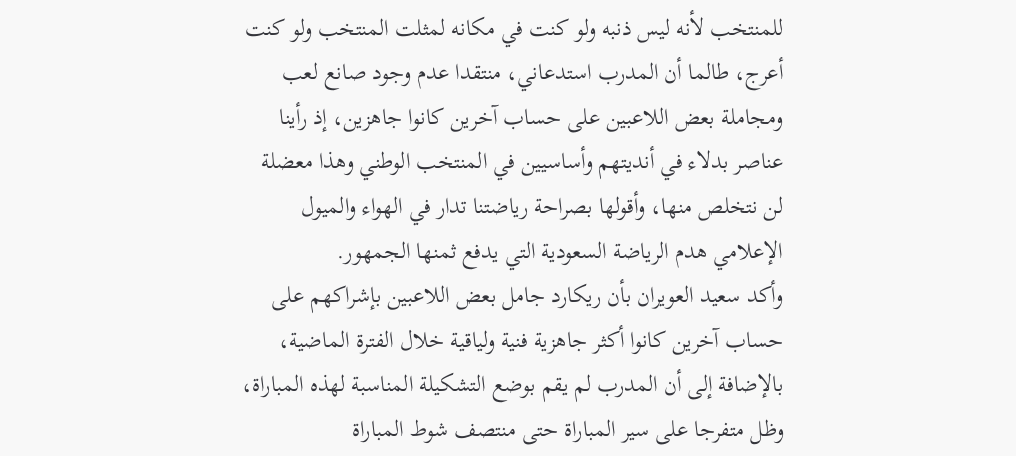للمنتخب لأنه ليس ذنبه ولو كنت في مكانه لمثلت المنتخب ولو كنت أعرج، طالما أن المدرب استدعاني، منتقدا عدم وجود صانع لعب ومجاملة بعض اللاعبين على حساب آخرين كانوا جاهزين، إذ رأينا عناصر بدلاء في أنديتهم وأساسيين في المنتخب الوطني وهذا معضلة لن نتخلص منها، وأقولها بصراحة رياضتنا تدار في الهواء والميول الإعلامي هدم الرياضة السعودية التي يدفع ثمنها الجمهور.
وأكد سعيد العويران بأن ريكارد جامل بعض اللاعبين بإشراكهم على حساب آخرين كانوا أكثر جاهزية فنية ولياقية خلال الفترة الماضية، بالإضافة إلى أن المدرب لم يقم بوضع التشكيلة المناسبة لهذه المباراة، وظل متفرجا على سير المباراة حتى منتصف شوط المباراة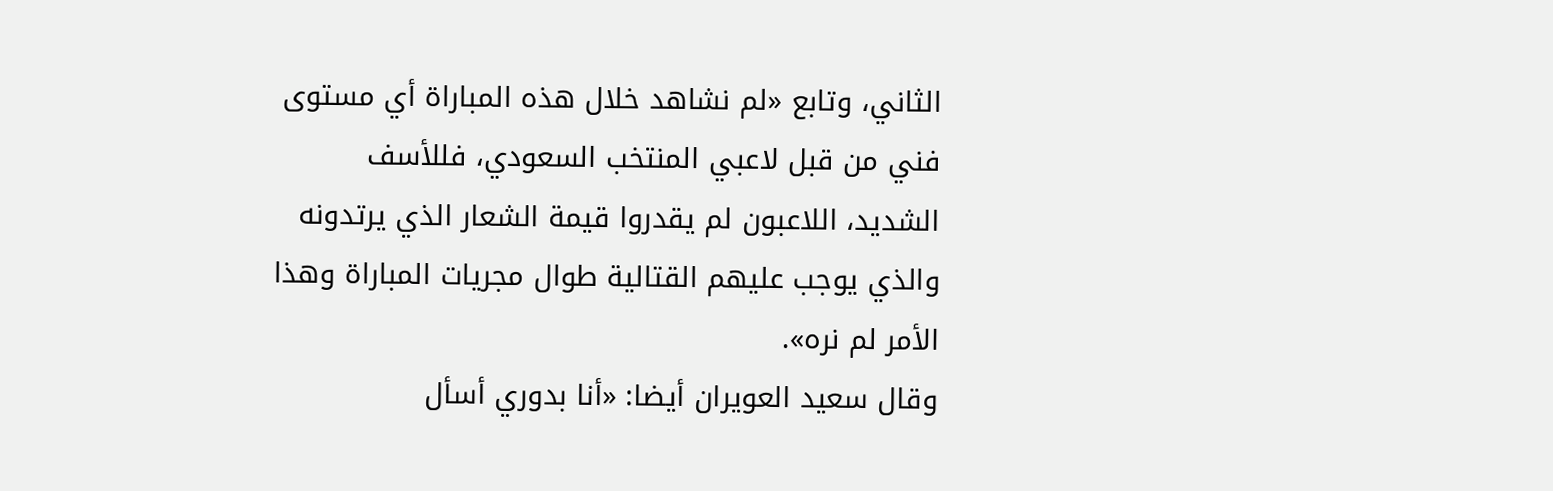الثاني، وتابع «لم نشاهد خلال هذه المباراة أي مستوى فني من قبل لاعبي المنتخب السعودي، فللأسف الشديد، اللاعبون لم يقدروا قيمة الشعار الذي يرتدونه والذي يوجب عليهم القتالية طوال مجريات المباراة وهذا الأمر لم نره».
وقال سعيد العويران أيضا: «أنا بدوري أسأل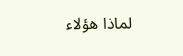لماذا هؤلاء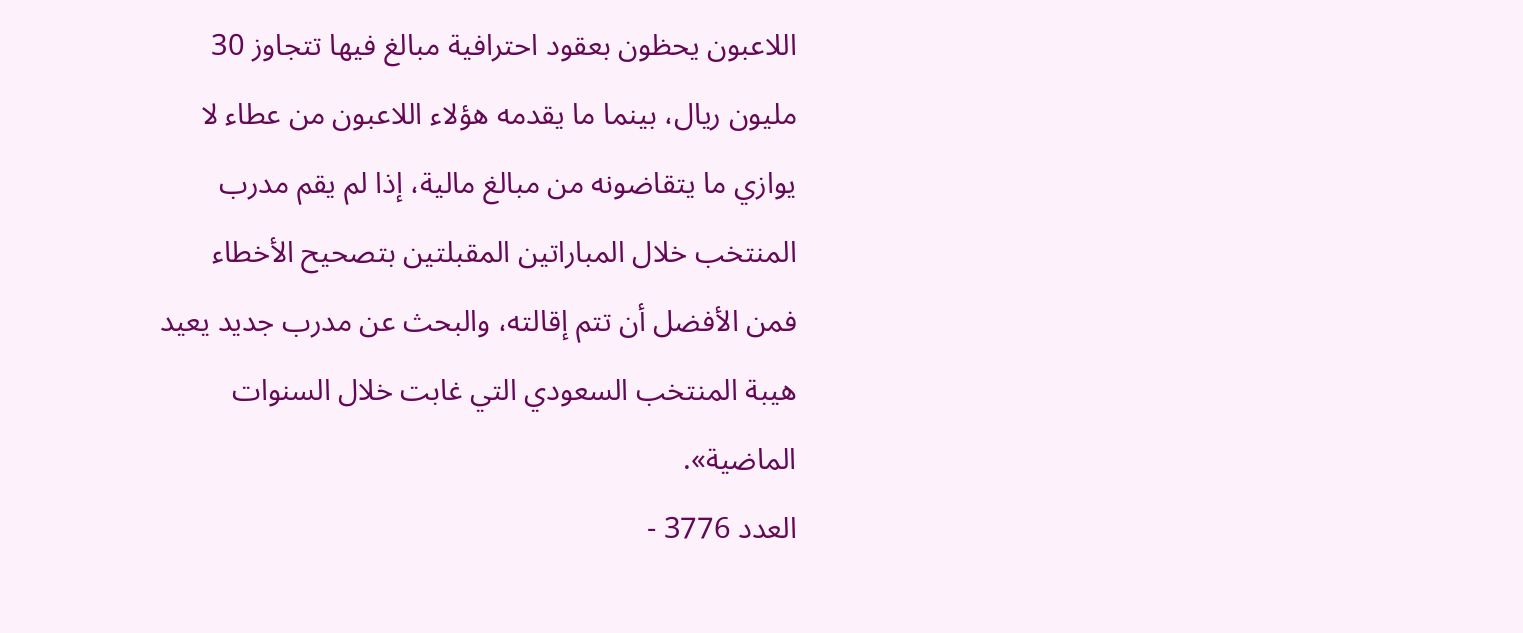اللاعبون يحظون بعقود احترافية مبالغ فيها تتجاوز 30 مليون ريال، بينما ما يقدمه هؤلاء اللاعبون من عطاء لا يوازي ما يتقاضونه من مبالغ مالية، إذا لم يقم مدرب المنتخب خلال المباراتين المقبلتين بتصحيح الأخطاء فمن الأفضل أن تتم إقالته، والبحث عن مدرب جديد يعيد هيبة المنتخب السعودي التي غابت خلال السنوات الماضية».
العدد 3776 -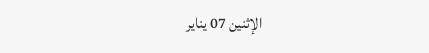الإثنين 07 يناير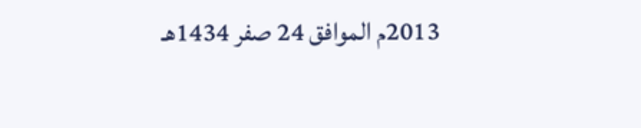2013م الموافق 24 صفر 1434هـ